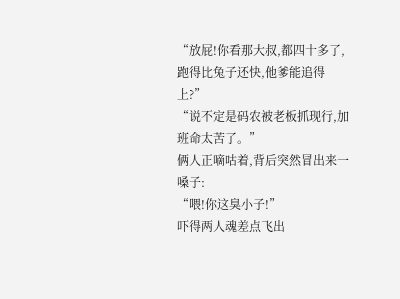“放屁!你看那大叔,都四十多了,跑得比兔子还快,他爹能追得上?”
“说不定是码农被老板抓现行,加班命太苦了。”
俩人正嘀咕着,背后突然冒出来一嗓子:
“喂!你这臭小子!”
吓得两人魂差点飞出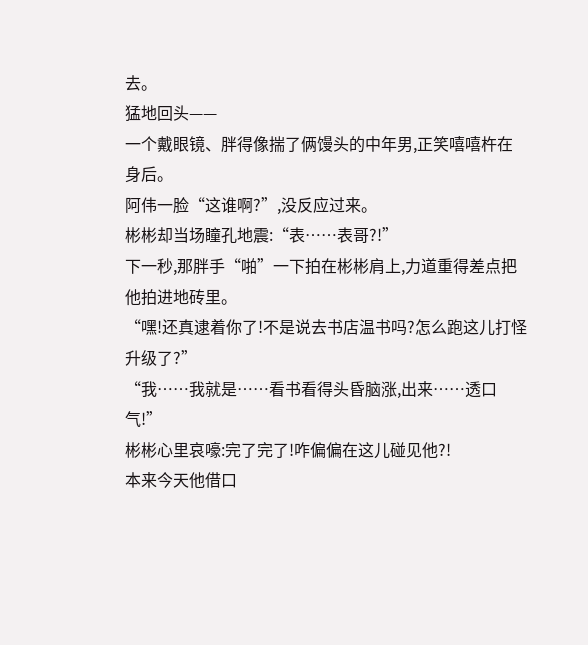去。
猛地回头——
一个戴眼镜、胖得像揣了俩馒头的中年男,正笑嘻嘻杵在身后。
阿伟一脸“这谁啊?”,没反应过来。
彬彬却当场瞳孔地震:“表……表哥?!”
下一秒,那胖手“啪”一下拍在彬彬肩上,力道重得差点把他拍进地砖里。
“嘿!还真逮着你了!不是说去书店温书吗?怎么跑这儿打怪升级了?”
“我……我就是……看书看得头昏脑涨,出来……透口气!”
彬彬心里哀嚎:完了完了!咋偏偏在这儿碰见他?!
本来今天他借口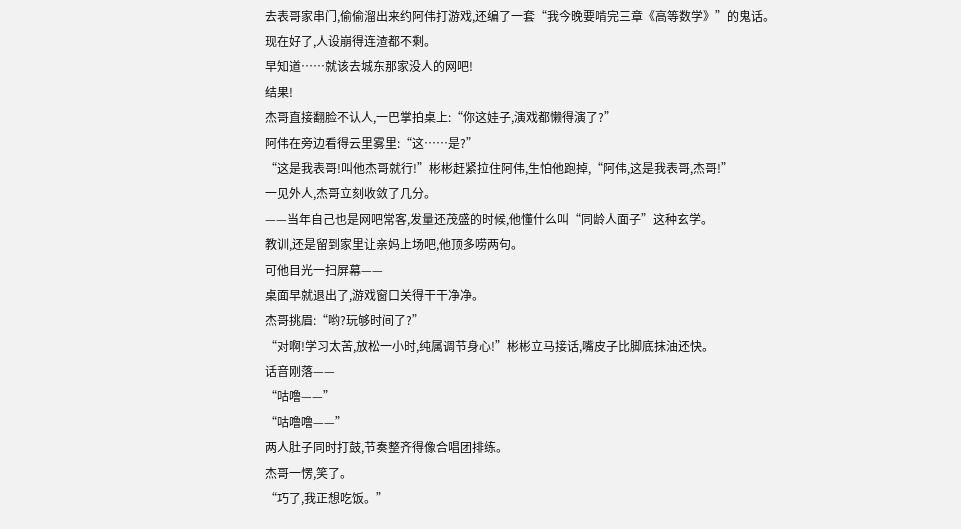去表哥家串门,偷偷溜出来约阿伟打游戏,还编了一套“我今晚要啃完三章《高等数学》”的鬼话。
现在好了,人设崩得连渣都不剩。
早知道……就该去城东那家没人的网吧!
结果!
杰哥直接翻脸不认人,一巴掌拍桌上:“你这娃子,演戏都懒得演了?”
阿伟在旁边看得云里雾里:“这……是?”
“这是我表哥!叫他杰哥就行!”彬彬赶紧拉住阿伟,生怕他跑掉,“阿伟,这是我表哥,杰哥!”
一见外人,杰哥立刻收敛了几分。
——当年自己也是网吧常客,发量还茂盛的时候,他懂什么叫“同龄人面子”这种玄学。
教训,还是留到家里让亲妈上场吧,他顶多唠两句。
可他目光一扫屏幕——
桌面早就退出了,游戏窗口关得干干净净。
杰哥挑眉:“哟?玩够时间了?”
“对啊!学习太苦,放松一小时,纯属调节身心!”彬彬立马接话,嘴皮子比脚底抹油还快。
话音刚落——
“咕噜——”
“咕噜噜——”
两人肚子同时打鼓,节奏整齐得像合唱团排练。
杰哥一愣,笑了。
“巧了,我正想吃饭。”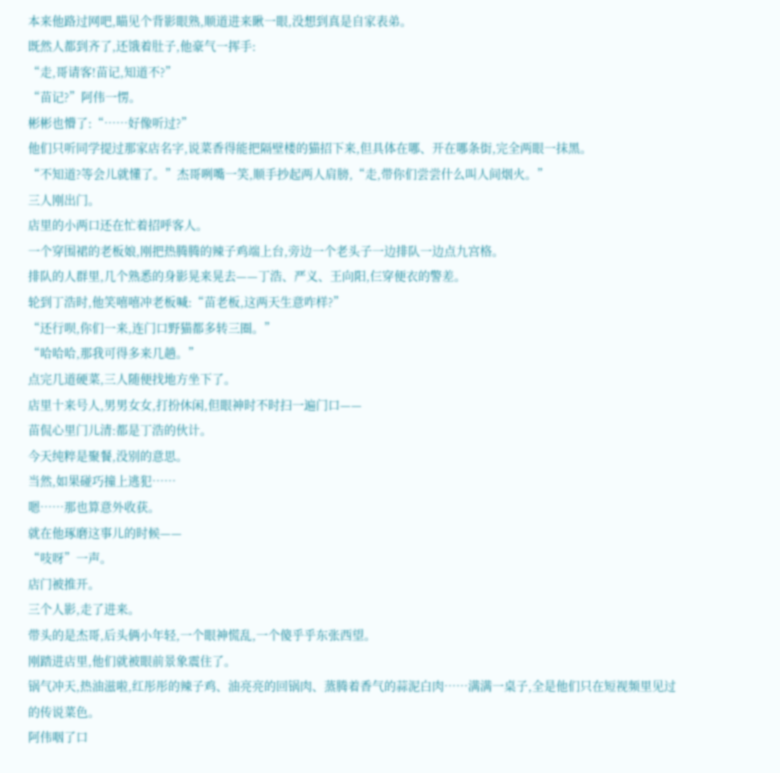本来他路过网吧,瞄见个背影眼熟,顺道进来瞅一眼,没想到真是自家表弟。
既然人都到齐了,还饿着肚子,他豪气一挥手:
“走,哥请客!苗记,知道不?”
“苗记?”阿伟一愣。
彬彬也懵了:“……好像听过?”
他们只听同学提过那家店名字,说菜香得能把隔壁楼的猫招下来,但具体在哪、开在哪条街,完全两眼一抹黑。
“不知道?等会儿就懂了。”杰哥咧嘴一笑,顺手抄起两人肩膀,“走,带你们尝尝什么叫人间烟火。”
三人刚出门。
店里的小两口还在忙着招呼客人。
一个穿围裙的老板娘,刚把热腾腾的辣子鸡端上台,旁边一个老头子一边排队一边点九宫格。
排队的人群里,几个熟悉的身影晃来晃去——丁浩、严义、王向阳,仨穿便衣的警差。
轮到丁浩时,他笑嘻嘻冲老板喊:“苗老板,这两天生意咋样?”
“还行呗,你们一来,连门口野猫都多转三圈。”
“哈哈哈,那我可得多来几趟。”
点完几道硬菜,三人随便找地方坐下了。
店里十来号人,男男女女,打扮休闲,但眼神时不时扫一遍门口——
苗侃心里门儿清:都是丁浩的伙计。
今天纯粹是聚餐,没别的意思。
当然,如果碰巧撞上逃犯……
嗯……那也算意外收获。
就在他琢磨这事儿的时候——
“吱呀”一声。
店门被推开。
三个人影,走了进来。
带头的是杰哥,后头俩小年轻,一个眼神慌乱,一个傻乎乎东张西望。
刚踏进店里,他们就被眼前景象震住了。
锅气冲天,热油滋啦,红彤彤的辣子鸡、油亮亮的回锅肉、蒸腾着香气的蒜泥白肉……满满一桌子,全是他们只在短视频里见过的传说菜色。
阿伟咽了口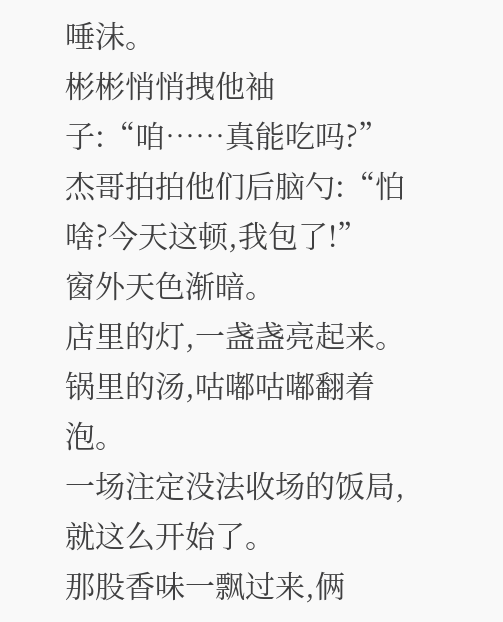唾沫。
彬彬悄悄拽他袖子:“咱……真能吃吗?”
杰哥拍拍他们后脑勺:“怕啥?今天这顿,我包了!”
窗外天色渐暗。
店里的灯,一盏盏亮起来。
锅里的汤,咕嘟咕嘟翻着泡。
一场注定没法收场的饭局,就这么开始了。
那股香味一飘过来,俩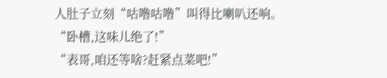人肚子立刻“咕噜咕噜”叫得比喇叭还响。
“卧槽,这味儿绝了!”
“表哥,咱还等啥?赶紧点菜吧!”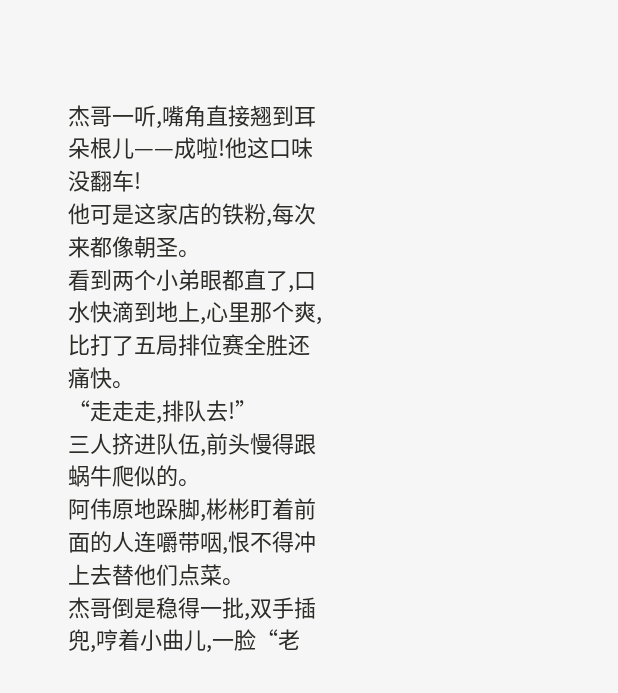杰哥一听,嘴角直接翘到耳朵根儿——成啦!他这口味没翻车!
他可是这家店的铁粉,每次来都像朝圣。
看到两个小弟眼都直了,口水快滴到地上,心里那个爽,比打了五局排位赛全胜还痛快。
“走走走,排队去!”
三人挤进队伍,前头慢得跟蜗牛爬似的。
阿伟原地跺脚,彬彬盯着前面的人连嚼带咽,恨不得冲上去替他们点菜。
杰哥倒是稳得一批,双手插兜,哼着小曲儿,一脸“老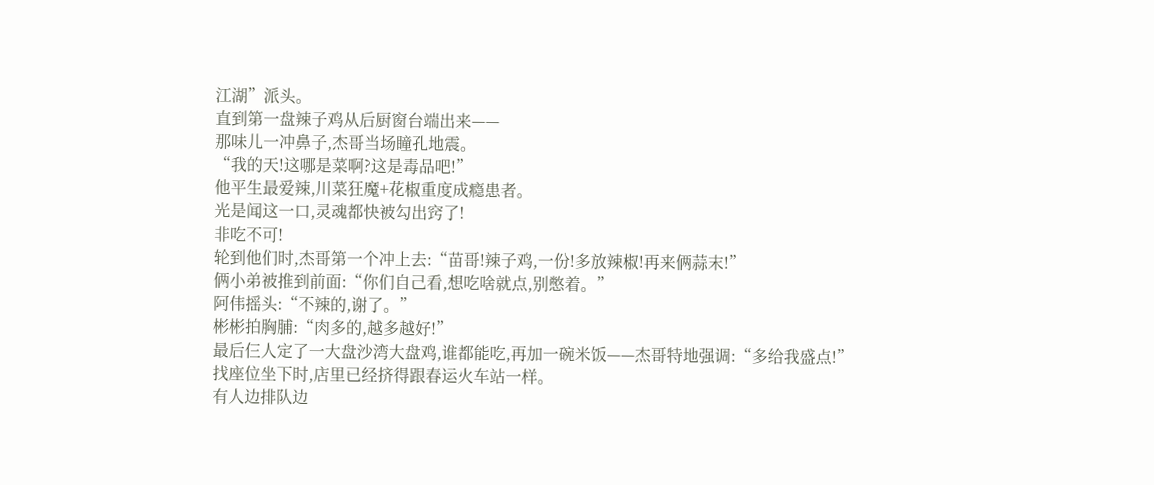江湖”派头。
直到第一盘辣子鸡从后厨窗台端出来——
那味儿一冲鼻子,杰哥当场瞳孔地震。
“我的天!这哪是菜啊?这是毒品吧!”
他平生最爱辣,川菜狂魔+花椒重度成瘾患者。
光是闻这一口,灵魂都快被勾出窍了!
非吃不可!
轮到他们时,杰哥第一个冲上去:“苗哥!辣子鸡,一份!多放辣椒!再来俩蒜末!”
俩小弟被推到前面:“你们自己看,想吃啥就点,别憋着。”
阿伟摇头:“不辣的,谢了。”
彬彬拍胸脯:“肉多的,越多越好!”
最后仨人定了一大盘沙湾大盘鸡,谁都能吃,再加一碗米饭——杰哥特地强调:“多给我盛点!”
找座位坐下时,店里已经挤得跟春运火车站一样。
有人边排队边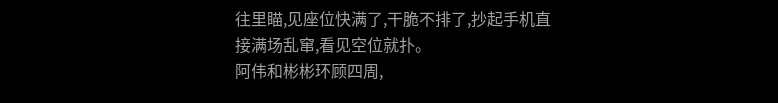往里瞄,见座位快满了,干脆不排了,抄起手机直接满场乱窜,看见空位就扑。
阿伟和彬彬环顾四周,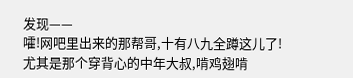发现——
嚯!网吧里出来的那帮哥,十有八九全蹲这儿了!
尤其是那个穿背心的中年大叔,啃鸡翅啃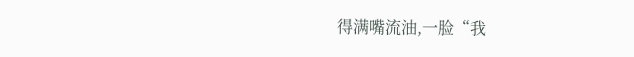得满嘴流油,一脸“我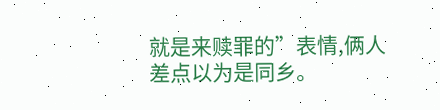就是来赎罪的”表情,俩人差点以为是同乡。